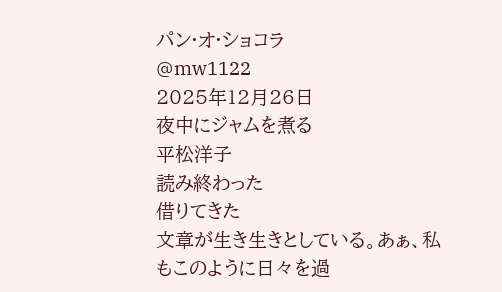パン·オ·ショコラ
@mw1122
2025年12月26日
夜中にジャムを煮る
平松洋子
読み終わった
借りてきた
文章が生き生きとしている。あぁ、私もこのように日々を過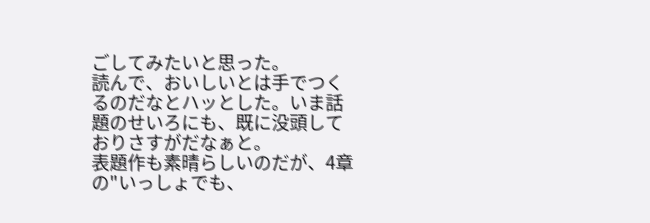ごしてみたいと思った。
読んで、おいしいとは手でつくるのだなとハッとした。いま話題のせいろにも、既に没頭しておりさすがだなぁと。
表題作も素晴らしいのだが、4章の"いっしょでも、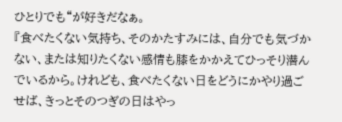ひとりでも“が好きだなぁ。
『食べたくない気持ち、そのかたすみには、自分でも気づかない、または知りたくない感情も膝をかかえてひっそり潜んでいるから。けれども、食べたくない日をどうにかやり過ごせば、きっとそのつぎの日はやっ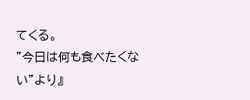てくる。
"今日は何も食べたくない"より』